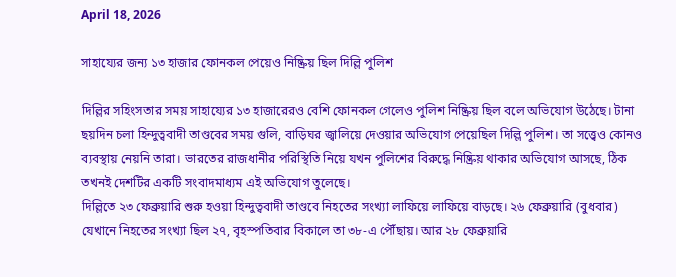April 18, 2026

সাহায্যের জন্য ১৩ হাজার ফোনকল পেয়েও নিষ্ক্রিয় ছিল দিল্লি পুলিশ

দিল্লির সহিংসতার সময় সাহায্যের ১৩ হাজারেরও বেশি ফোনকল গেলেও পুলিশ নিষ্ক্রিয় ছিল বলে অভিযোগ উঠেছে। টানা ছয়দিন চলা হিন্দুত্ববাদী তাণ্ডবের সময় গুলি, বাড়িঘর জ্বালিয়ে দেওয়ার অভিযোগ পেয়েছিল দিল্লি পুলিশ। তা সত্ত্বেও কোনও ব্যবস্থায় নেয়নি তারা। ভারতের রাজধানীর পরিস্থিতি নিয়ে যখন পুলিশের বিরুদ্ধে নিষ্ক্রিয় থাকার অভিযোগ আসছে, ঠিক তখনই দেশটির একটি সংবাদমাধ্যম এই অভিযোগ তুলেছে।
দিল্লিতে ২৩ ফেব্রুয়ারি শুরু হওয়া হিন্দুত্ববাদী তাণ্ডবে নিহতের সংখ্যা লাফিয়ে লাফিয়ে বাড়ছে। ২৬ ফেব্রুয়ারি (বুধবার) যেখানে নিহতের সংখ্যা ছিল ২৭, বৃহস্পতিবার বিকালে তা ৩৮-এ পৌঁছায়। আর ২৮ ফেব্রুয়ারি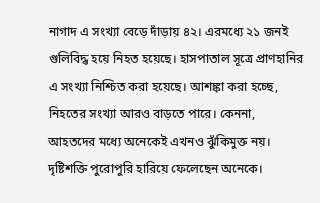নাগাদ এ সংখ্যা বেড়ে দাঁড়ায় ৪২। এরমধ্যে ২১ জনই গুলিবিদ্ধ হয়ে নিহত হয়েছে। হাসপাতাল সূত্রে প্রাণহানির এ সংখ্যা নিশ্চিত করা হয়েছে। আশঙ্কা করা হচ্ছে, নিহতের সংখ্যা আরও বাড়তে পারে। কেননা, আহতদের মধ্যে অনেকেই এখনও ঝুঁকিমুক্ত নয়। দৃষ্টিশক্তি পুরোপুরি হারিয়ে ফেলেছেন অনেকে।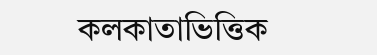কলকাতাভিত্তিক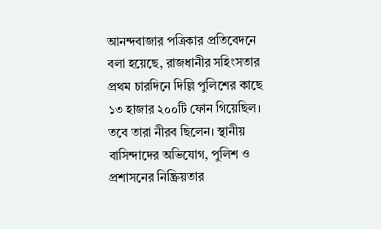আনন্দবাজার পত্রিকার প্রতিবেদনে বলা হয়েছে, রাজধানীর সহিংসতার প্রথম চারদিনে দিল্লি পুলিশের কাছে ১৩ হাজার ২০০টি ফোন গিয়েছিল। তবে তারা নীরব ছিলেন। স্থানীয় বাসিন্দাদের অভিযোগ, পুলিশ ও প্রশাসনের নিষ্ক্রিয়তার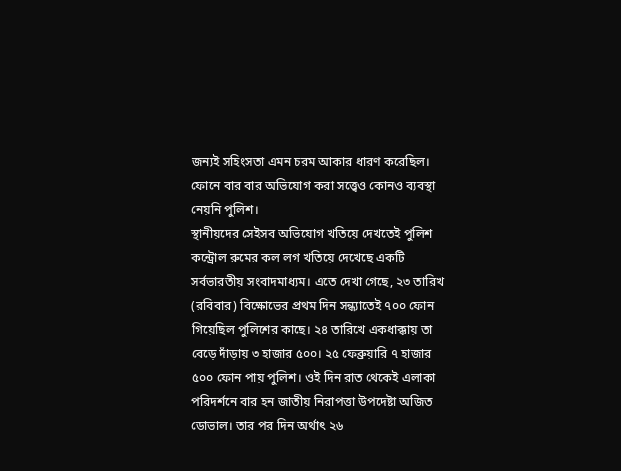জন্যই সহিংসতা এমন চরম আকার ধারণ করেছিল। ফোনে বার বার অভিযোগ করা সত্ত্বেও কোনও ব্যবস্থা নেয়নি পুলিশ।
স্থানীয়দের সেইসব অভিযোগ খতিয়ে দেখতেই পুলিশ কন্ট্রোল রুমের কল লগ খতিয়ে দেখেছে একটি সর্বভারতীয় সংবাদমাধ্যম। এতে দেখা গেছে, ২৩ তারিখ (রবিবার) বিক্ষোভের প্রথম দিন সন্ধ্যাতেই ৭০০ ফোন গিয়েছিল পুলিশের কাছে। ২৪ তারিখে একধাক্কায় তা বেড়ে দাঁড়ায় ৩ হাজার ৫০০। ২৫ ফেব্রুয়ারি ৭ হাজার ৫০০ ফোন পায় পুলিশ। ওই দিন রাত থেকেই এলাকা পরিদর্শনে বার হন জাতীয় নিরাপত্তা উপদেষ্টা অজিত ডোভাল। তার পর দিন অর্থাৎ ২৬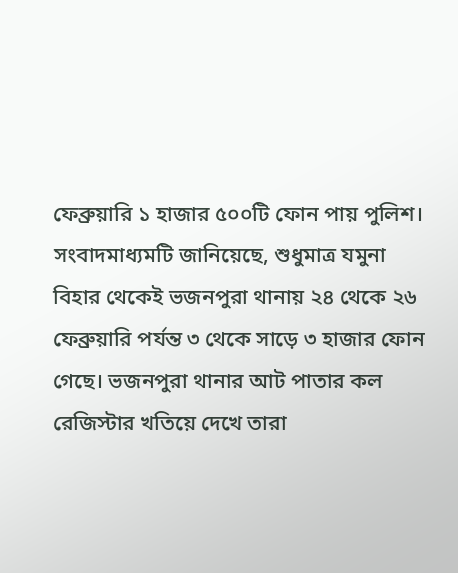ফেব্রুয়ারি ১ হাজার ৫০০টি ফোন পায় পুলিশ।
সংবাদমাধ্যমটি জানিয়েছে, শুধুমাত্র যমুনা বিহার থেকেই ভজনপুরা থানায় ২৪ থেকে ২৬ ফেব্রুয়ারি পর্যন্ত ৩ থেকে সাড়ে ৩ হাজার ফোন গেছে। ভজনপুরা থানার আট পাতার কল রেজিস্টার খতিয়ে দেখে তারা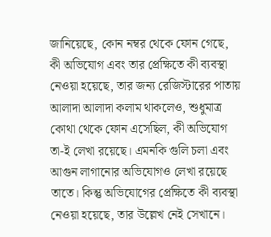জানিয়েছে, কোন নম্বর থেকে ফোন গেছে, কী অভিযোগ এবং তার প্রেক্ষিতে কী ব্যবস্থা নেওয়া হয়েছে, তার জন্য রেজিস্টারের পাতায় আলাদা আলাদা কলাম থাকলেও, শুধুমাত্র কোথা থেকে ফোন এসেছিল, কী অভিযোগ তা-ই লেখা রয়েছে। এমনকি গুলি চলা এবং আগুন লাগানোর অভিযোগও লেখা রয়েছে তাতে। কিন্তু অভিযোগের প্রেক্ষিতে কী ব্যবস্থা নেওয়া হয়েছে, তার উল্লেখ নেই সেখানে।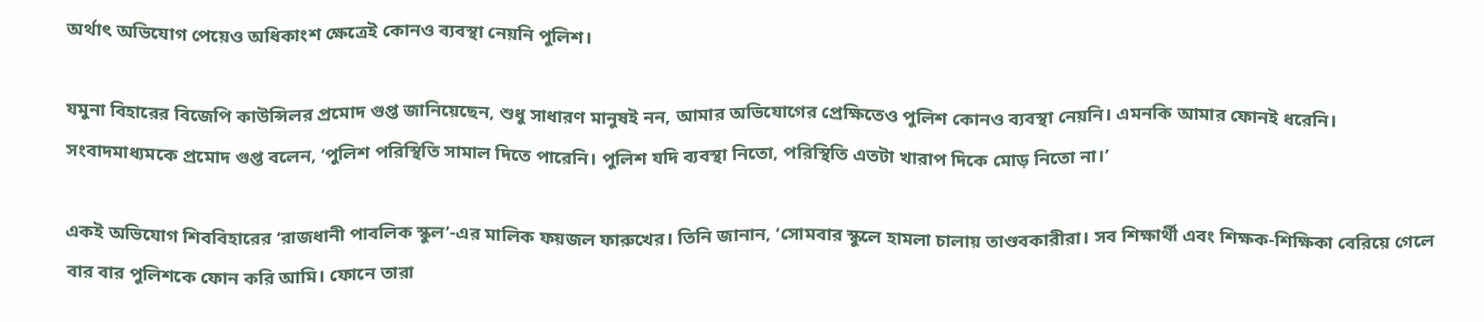অর্থাৎ অভিযোগ পেয়েও অধিকাংশ ক্ষেত্রেই কোনও ব্যবস্থা নেয়নি পুলিশ।

যমুনা বিহারের বিজেপি কাউন্সিলর প্রমোদ গুপ্ত জানিয়েছেন, শুধু সাধারণ মানুষই নন, আমার অভিযোগের প্রেক্ষিতেও পুলিশ কোনও ব্যবস্থা নেয়নি। এমনকি আমার ফোনই ধরেনি। সংবাদমাধ্যমকে প্রমোদ গুপ্ত বলেন, ‘পুলিশ পরিস্থিতি সামাল দিতে পারেনি। পুলিশ যদি ব্যবস্থা নিতো, পরিস্থিতি এতটা খারাপ দিকে মোড় নিতো না।’

একই অভিযোগ শিববিহারের ‘রাজধানী পাবলিক স্কুল’-এর মালিক ফয়জল ফারুখের। তিনি জানান, ‘সোমবার স্কুলে হামলা চালায় তাণ্ডবকারীরা। সব শিক্ষার্থী এবং শিক্ষক-শিক্ষিকা বেরিয়ে গেলে বার বার পুলিশকে ফোন করি আমি। ফোনে তারা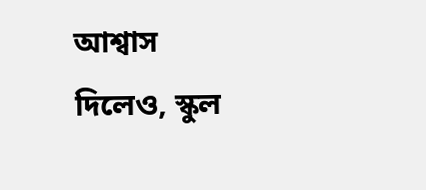আশ্বাস দিলেও, স্কুল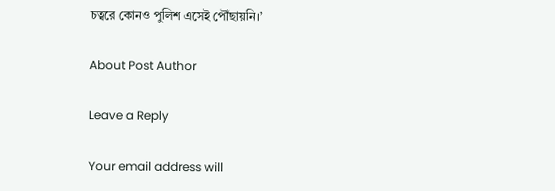চত্বরে কোনও পুলিশ এসেই পৌঁছায়নি।’

About Post Author

Leave a Reply

Your email address will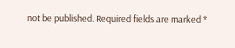not be published. Required fields are marked *